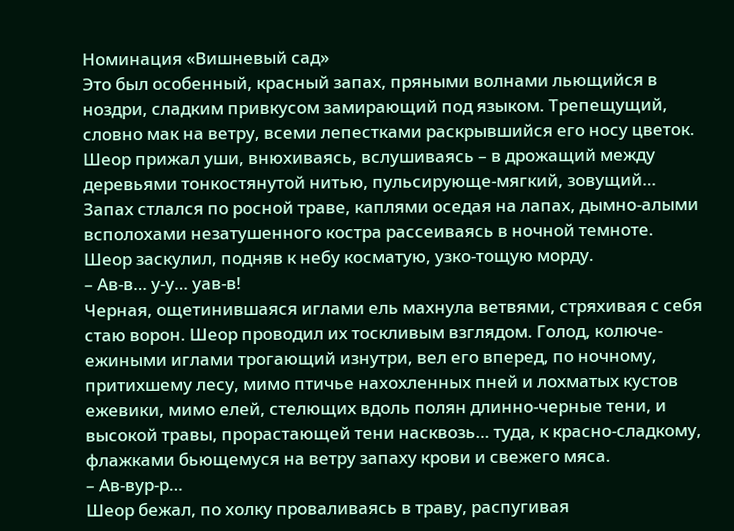Номинация «Вишневый сад»
Это был особенный, красный запах, пряными волнами льющийся в ноздри, сладким привкусом замирающий под языком. Трепещущий, словно мак на ветру, всеми лепестками раскрывшийся его носу цветок.
Шеор прижал уши, внюхиваясь, вслушиваясь – в дрожащий между деревьями тонкостянутой нитью, пульсирующе-мягкий, зовущий… Запах стлался по росной траве, каплями оседая на лапах, дымно-алыми всполохами незатушенного костра рассеиваясь в ночной темноте. Шеор заскулил, подняв к небу косматую, узко-тощую морду.
– Ав-в… у-у… уав-в!
Черная, ощетинившаяся иглами ель махнула ветвями, стряхивая с себя стаю ворон. Шеор проводил их тоскливым взглядом. Голод, колюче-ежиными иглами трогающий изнутри, вел его вперед, по ночному, притихшему лесу, мимо птичье нахохленных пней и лохматых кустов ежевики, мимо елей, стелющих вдоль полян длинно-черные тени, и высокой травы, прорастающей тени насквозь… туда, к красно-сладкому, флажками бьющемуся на ветру запаху крови и свежего мяса.
– Ав-вур-р…
Шеор бежал, по холку проваливаясь в траву, распугивая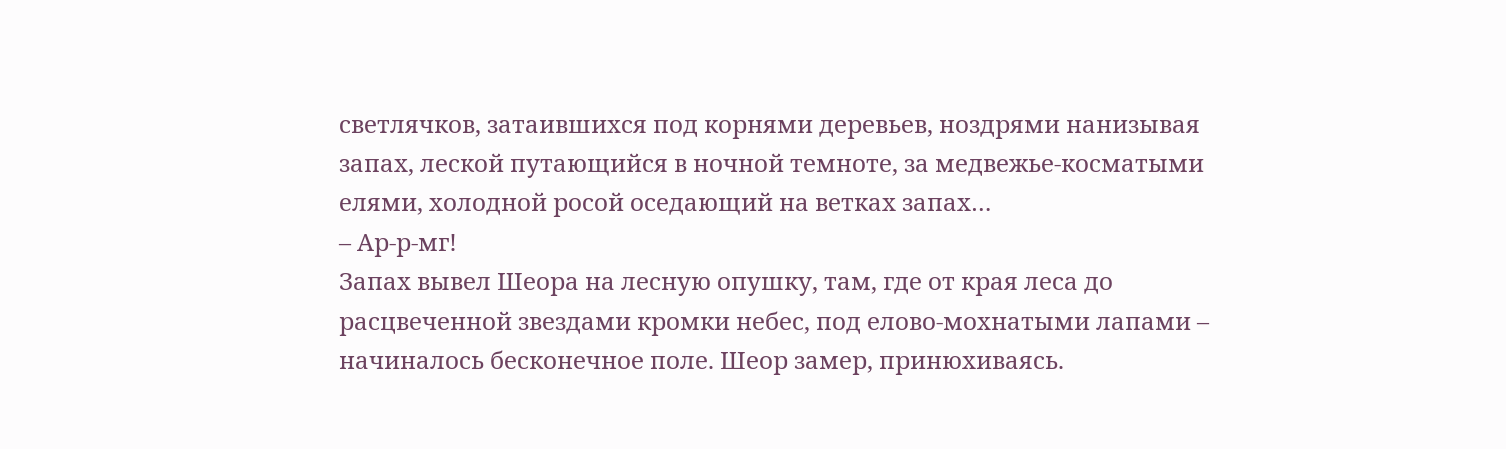светлячков, затаившихся под корнями деревьев, ноздрями нанизывая запах, леской путающийся в ночной темноте, за медвежье-косматыми елями, холодной росой оседающий на ветках запах…
– Ар-р-мг!
Запах вывел Шеора на лесную опушку, там, где от края леса до расцвеченной звездами кромки небес, под елово-мохнатыми лапами – начиналось бесконечное поле. Шеор замер, принюхиваясь.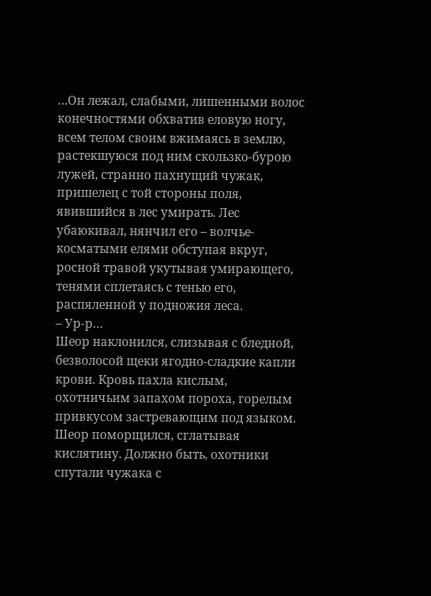…Он лежал, слабыми, лишенными волос конечностями обхватив еловую ногу, всем телом своим вжимаясь в землю, растекшуюся под ним скользко-бурою лужей, странно пахнущий чужак, пришелец с той стороны поля, явившийся в лес умирать. Лес убаюкивал, нянчил его – волчье-косматыми елями обступая вкруг, росной травой укутывая умирающего, тенями сплетаясь с тенью его, распяленной у подножия леса.
– Ур-р…
Шеор наклонился, слизывая с бледной, безволосой щеки ягодно-сладкие капли крови. Кровь пахла кислым, охотничьим запахом пороха, горелым привкусом застревающим под языком. Шеор поморщился, сглатывая кислятину. Должно быть, охотники спутали чужака с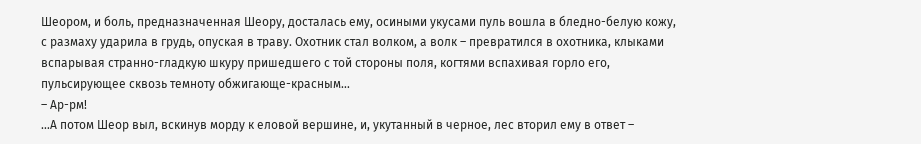Шеором, и боль, предназначенная Шеору, досталась ему, осиными укусами пуль вошла в бледно-белую кожу, с размаху ударила в грудь, опуская в траву. Охотник стал волком, а волк – превратился в охотника, клыками вспарывая странно-гладкую шкуру пришедшего с той стороны поля, когтями вспахивая горло его, пульсирующее сквозь темноту обжигающе-красным…
– Ар-рм!
…А потом Шеор выл, вскинув морду к еловой вершине, и, укутанный в черное, лес вторил ему в ответ –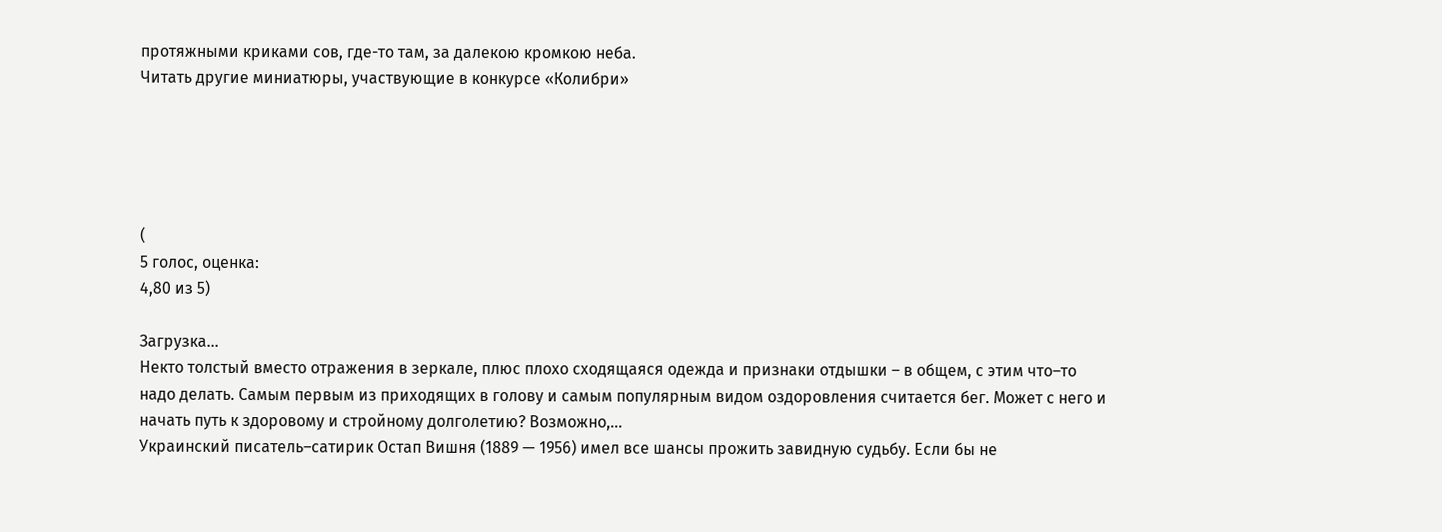протяжными криками сов, где-то там, за далекою кромкою неба.
Читать другие миниатюры, участвующие в конкурсе «Колибри»





(
5 голос, оценка:
4,80 из 5)

Загрузка...
Некто толстый вместо отражения в зеркале, плюс плохо сходящаяся одежда и признаки отдышки – в общем, с этим что–то надо делать. Самым первым из приходящих в голову и самым популярным видом оздоровления считается бег. Может с него и начать путь к здоровому и стройному долголетию? Возможно,…
Украинский писатель–сатирик Остап Вишня (1889 — 1956) имел все шансы прожить завидную судьбу. Если бы не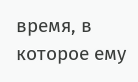время, в которое ему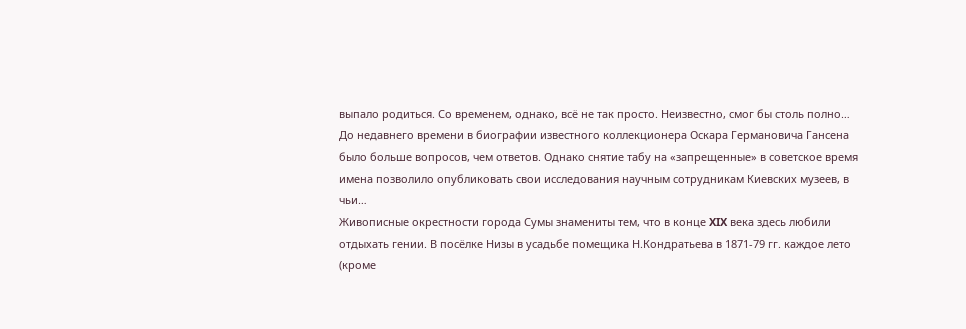выпало родиться. Со временем, однако, всё не так просто. Неизвестно, смог бы столь полно…
До недавнего времени в биографии известного коллекционера Оскара Германовича Гансена было больше вопросов, чем ответов. Однако снятие табу на «запрещенные» в советское время имена позволило опубликовать свои исследования научным сотрудникам Киевских музеев, в чьи…
Живописные окрестности города Сумы знамениты тем, что в конце XIX века здесь любили отдыхать гении. В посёлке Низы в усадьбе помещика Н.Кондратьева в 1871-79 гг. каждое лето (кроме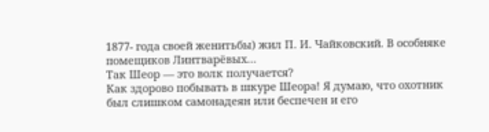1877- года своей женитьбы) жил П. И. Чайковский. В особняке помещиков Линтварёвых…
Так Шеор — это волк получается?
Как здорово побывать в шкуре Шеора! Я думаю, что охотник был слишком самонадеян или беспечен и его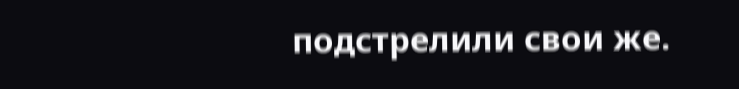подстрелили свои же.